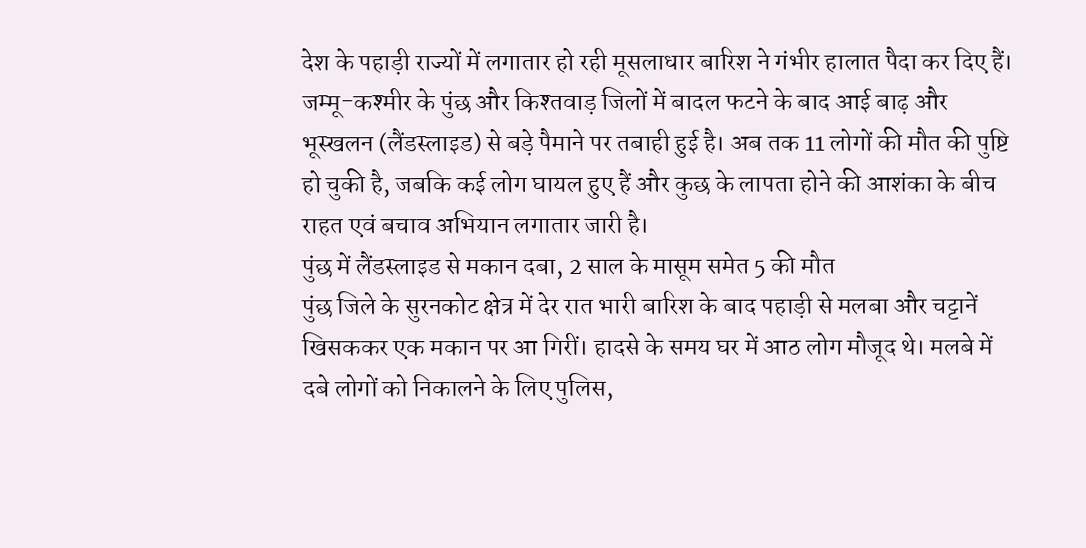देश के पहाड़ी राज्यों में लगातार हो रही मूसलाधार बारिश ने गंभीर हालात पैदा कर दिए हैं। जम्मू-कश्मीर के पुंछ और किश्तवाड़ जिलों में बादल फटने के बाद आई बाढ़ और भूस्खलन (लैंडस्लाइड) से बड़े पैमाने पर तबाही हुई है। अब तक 11 लोगों की मौत की पुष्टि हो चुकी है, जबकि कई लोग घायल हुए हैं और कुछ के लापता होने की आशंका के बीच राहत एवं बचाव अभियान लगातार जारी है।
पुंछ में लैंडस्लाइड से मकान दबा, 2 साल के मासूम समेत 5 की मौत
पुंछ जिले के सुरनकोट क्षेत्र में देर रात भारी बारिश के बाद पहाड़ी से मलबा और चट्टानें खिसककर एक मकान पर आ गिरीं। हादसे के समय घर में आठ लोग मौजूद थे। मलबे में दबे लोगों को निकालने के लिए पुलिस,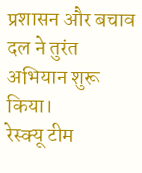प्रशासन और बचाव दल ने तुरंत अभियान शुरू किया।
रेस्क्यू टीम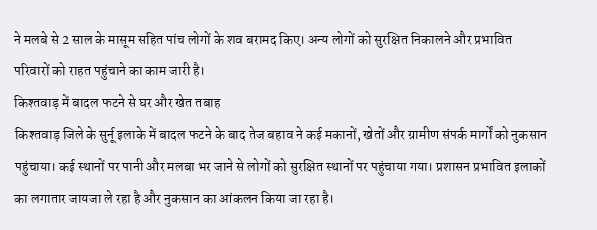ने मलबे से 2 साल के मासूम सहित पांच लोगों के शव बरामद किए। अन्य लोगों को सुरक्षित निकालने और प्रभावित परिवारों को राहत पहुंचाने का काम जारी है।
किश्तवाड़ में बादल फटने से घर और खेत तबाह
किश्तवाड़ जिले के सुर्नू इलाके में बादल फटने के बाद तेज बहाव ने कई मकानों, खेतों और ग्रामीण संपर्क मार्गों को नुकसान पहुंचाया। कई स्थानों पर पानी और मलबा भर जाने से लोगों को सुरक्षित स्थानों पर पहुंचाया गया। प्रशासन प्रभावित इलाकों का लगातार जायजा ले रहा है और नुकसान का आंकलन किया जा रहा है।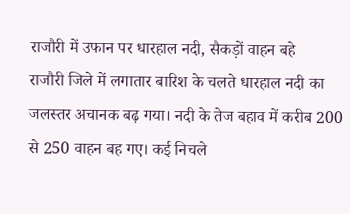राजौरी में उफान पर धारहाल नदी, सैकड़ों वाहन बहे
राजौरी जिले में लगातार बारिश के चलते धारहाल नदी का जलस्तर अचानक बढ़ गया। नदी के तेज बहाव में करीब 200 से 250 वाहन बह गए। कई निचले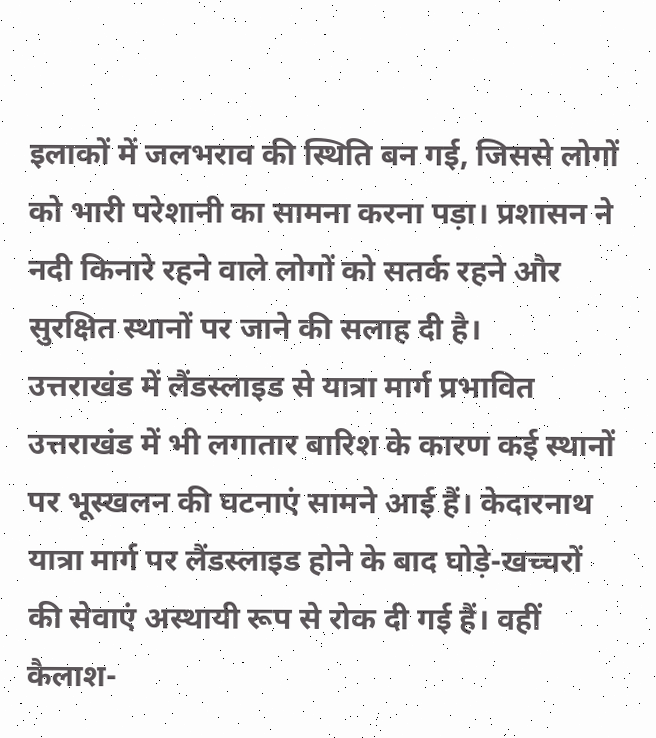इलाकों में जलभराव की स्थिति बन गई, जिससे लोगों को भारी परेशानी का सामना करना पड़ा। प्रशासन ने नदी किनारे रहने वाले लोगों को सतर्क रहने और सुरक्षित स्थानों पर जाने की सलाह दी है।
उत्तराखंड में लैंडस्लाइड से यात्रा मार्ग प्रभावित
उत्तराखंड में भी लगातार बारिश के कारण कई स्थानों पर भूस्खलन की घटनाएं सामने आई हैं। केदारनाथ यात्रा मार्ग पर लैंडस्लाइड होने के बाद घोड़े-खच्चरों की सेवाएं अस्थायी रूप से रोक दी गई हैं। वहीं कैलाश-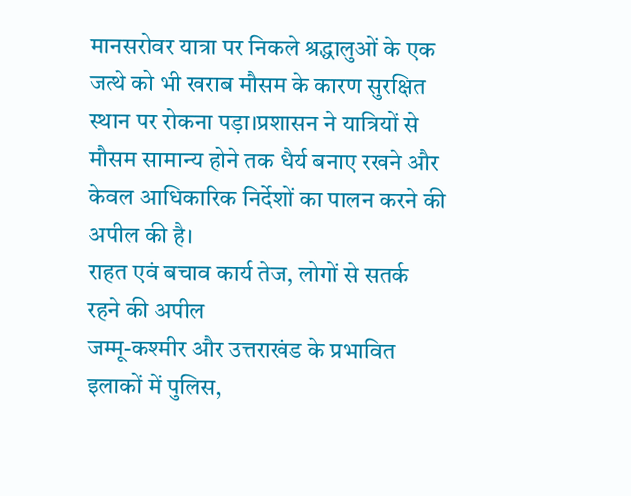मानसरोवर यात्रा पर निकले श्रद्धालुओं के एक जत्थे को भी खराब मौसम के कारण सुरक्षित स्थान पर रोकना पड़ा।प्रशासन ने यात्रियों से मौसम सामान्य होने तक धैर्य बनाए रखने और केवल आधिकारिक निर्देशों का पालन करने की अपील की है।
राहत एवं बचाव कार्य तेज, लोगों से सतर्क रहने की अपील
जम्मू-कश्मीर और उत्तराखंड के प्रभावित इलाकों में पुलिस,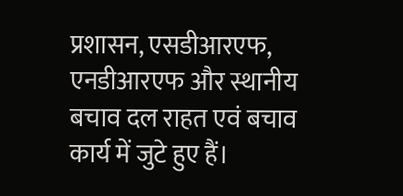प्रशासन, एसडीआरएफ, एनडीआरएफ और स्थानीय बचाव दल राहत एवं बचाव कार्य में जुटे हुए हैं।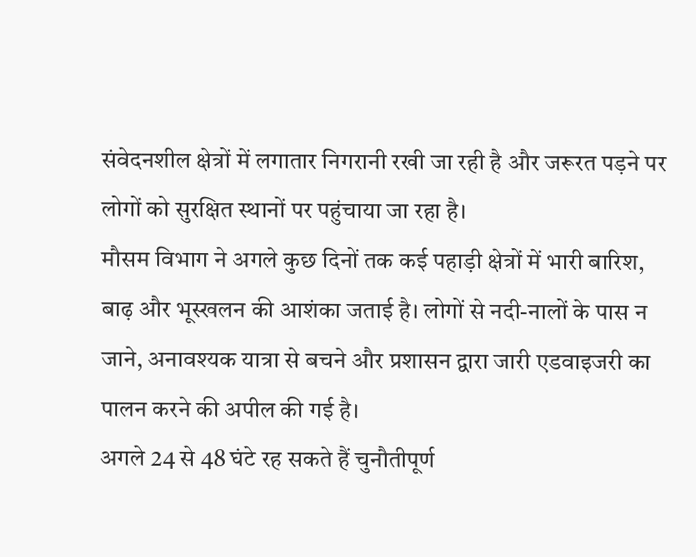संवेदनशील क्षेत्रों में लगातार निगरानी रखी जा रही है और जरूरत पड़ने पर लोगों को सुरक्षित स्थानों पर पहुंचाया जा रहा है।
मौसम विभाग ने अगले कुछ दिनों तक कई पहाड़ी क्षेत्रों में भारी बारिश, बाढ़ और भूस्खलन की आशंका जताई है। लोगों से नदी-नालों के पास न जाने, अनावश्यक यात्रा से बचने और प्रशासन द्वारा जारी एडवाइजरी का पालन करने की अपील की गई है।
अगले 24 से 48 घंटे रह सकते हैं चुनौतीपूर्ण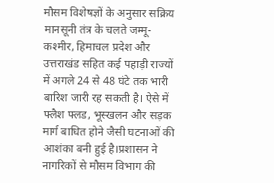मौसम विशेषज्ञों के अनुसार सक्रिय मानसूनी तंत्र के चलते जम्मू-कश्मीर, हिमाचल प्रदेश और उत्तराखंड सहित कई पहाड़ी राज्यों में अगले 24 से 48 घंटे तक भारी बारिश जारी रह सकती है। ऐसे में फ्लैश फ्लड, भूस्खलन और सड़क मार्ग बाधित होने जैसी घटनाओं की आशंका बनी हुई है।प्रशासन ने नागरिकों से मौसम विभाग की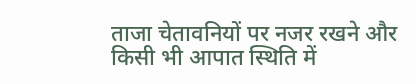ताजा चेतावनियों पर नजर रखने और किसी भी आपात स्थिति में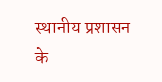स्थानीय प्रशासन के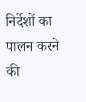निर्देशों का पालन करने की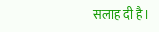सलाह दी है।